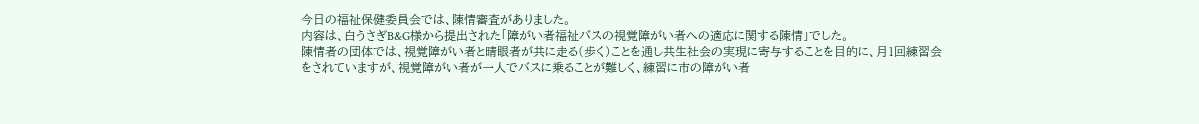今日の福祉保健委員会では、陳情審査がありました。
内容は、白うさぎB&G様から提出された「障がい者福祉バスの視覚障がい者への適応に関する陳情」でした。
陳情者の団体では、視覚障がい者と晴眼者が共に走る(歩く)ことを通し共生社会の実現に寄与することを目的に、月1回練習会をされていますが、視覚障がい者が一人でバスに乗ることが難しく、練習に市の障がい者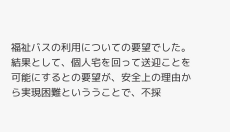福祉バスの利用についての要望でした。
結果として、個人宅を回って送迎ことを可能にするとの要望が、安全上の理由から実現困難といううことで、不採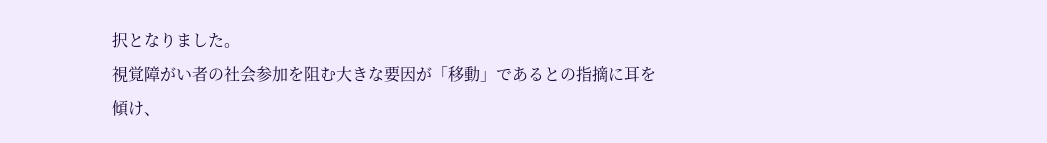択となりました。
視覚障がい者の社会参加を阻む大きな要因が「移動」であるとの指摘に耳を傾け、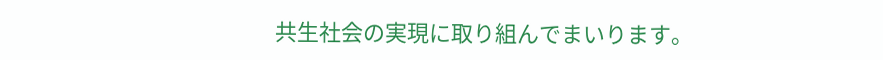共生社会の実現に取り組んでまいります。